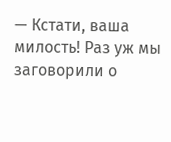— Кстати, ваша милость! Раз уж мы заговорили о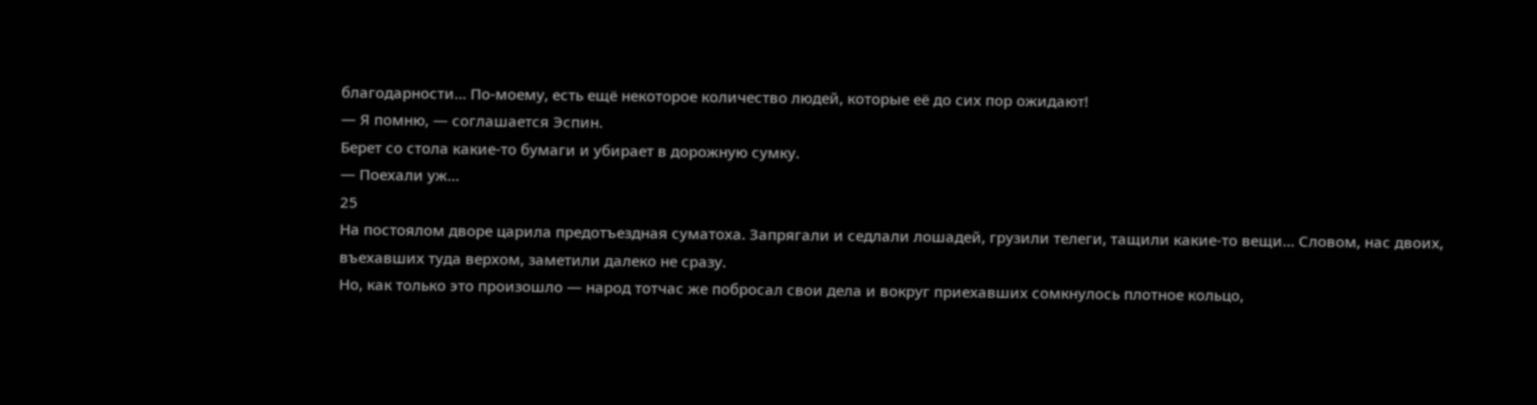благодарности… По-моему, есть ещё некоторое количество людей, которые её до сих пор ожидают!
— Я помню, — соглашается Эспин.
Берет со стола какие-то бумаги и убирает в дорожную сумку.
— Поехали уж…
25
На постоялом дворе царила предотъездная суматоха. Запрягали и седлали лошадей, грузили телеги, тащили какие-то вещи… Словом, нас двоих, въехавших туда верхом, заметили далеко не сразу.
Но, как только это произошло — народ тотчас же побросал свои дела и вокруг приехавших сомкнулось плотное кольцо,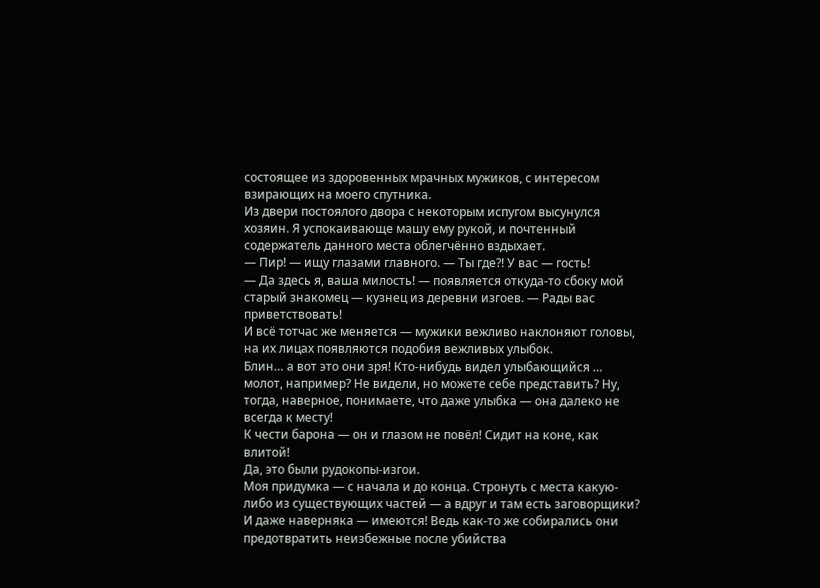состоящее из здоровенных мрачных мужиков, с интересом взирающих на моего спутника.
Из двери постоялого двора с некоторым испугом высунулся хозяин. Я успокаивающе машу ему рукой, и почтенный содержатель данного места облегчённо вздыхает.
— Пир! — ищу глазами главного. — Ты где?! У вас — гость!
— Да здесь я, ваша милость! — появляется откуда-то сбоку мой старый знакомец — кузнец из деревни изгоев. — Рады вас приветствовать!
И всё тотчас же меняется — мужики вежливо наклоняют головы, на их лицах появляются подобия вежливых улыбок.
Блин… а вот это они зря! Кто-нибудь видел улыбающийся … молот, например? Не видели, но можете себе представить? Ну, тогда, наверное, понимаете, что даже улыбка — она далеко не всегда к месту!
К чести барона — он и глазом не повёл! Сидит на коне, как влитой!
Да, это были рудокопы-изгои.
Моя придумка — с начала и до конца. Стронуть с места какую-либо из существующих частей — а вдруг и там есть заговорщики? И даже наверняка — имеются! Ведь как-то же собирались они предотвратить неизбежные после убийства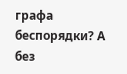графа беспорядки? А без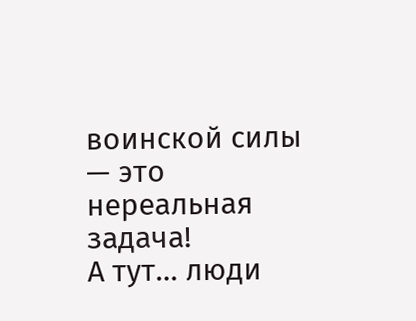воинской силы — это нереальная задача!
А тут… люди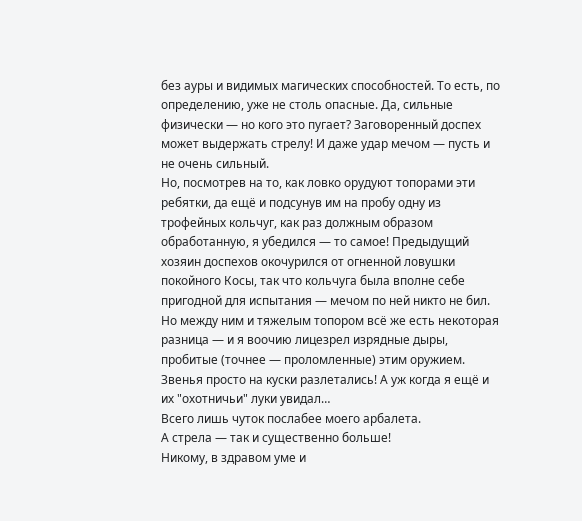без ауры и видимых магических способностей. То есть, по определению, уже не столь опасные. Да, сильные физически — но кого это пугает? Заговоренный доспех может выдержать стрелу! И даже удар мечом — пусть и не очень сильный.
Но, посмотрев на то, как ловко орудуют топорами эти ребятки, да ещё и подсунув им на пробу одну из трофейных кольчуг, как раз должным образом обработанную, я убедился — то самое! Предыдущий хозяин доспехов окочурился от огненной ловушки покойного Косы, так что кольчуга была вполне себе пригодной для испытания — мечом по ней никто не бил.
Но между ним и тяжелым топором всё же есть некоторая разница — и я воочию лицезрел изрядные дыры, пробитые (точнее — проломленные) этим оружием. Звенья просто на куски разлетались! А уж когда я ещё и их "охотничьи" луки увидал…
Всего лишь чуток послабее моего арбалета.
А стрела — так и существенно больше!
Никому, в здравом уме и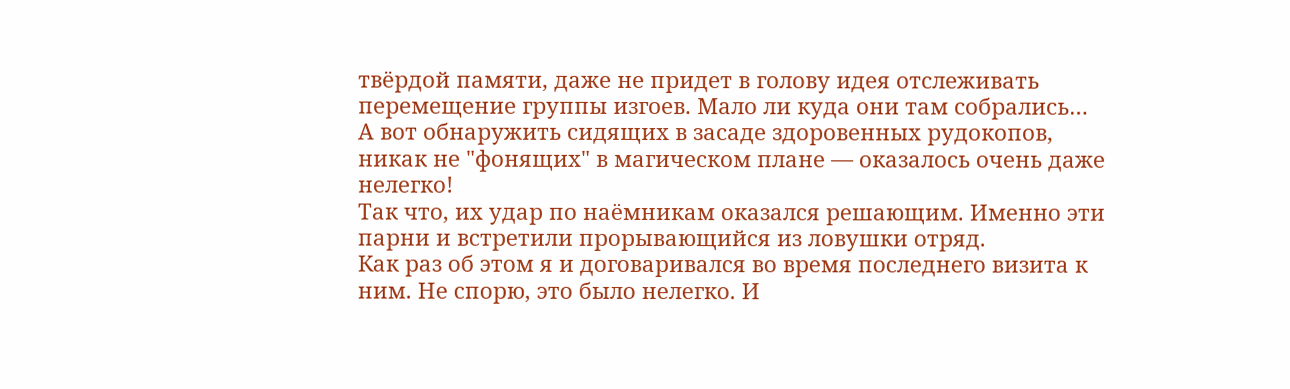твёрдой памяти, даже не придет в голову идея отслеживать перемещение группы изгоев. Мало ли куда они там собрались…
А вот обнаружить сидящих в засаде здоровенных рудокопов, никак не "фонящих" в магическом плане — оказалось очень даже нелегко!
Так что, их удар по наёмникам оказался решающим. Именно эти парни и встретили прорывающийся из ловушки отряд.
Как раз об этом я и договаривался во время последнего визита к ним. Не спорю, это было нелегко. И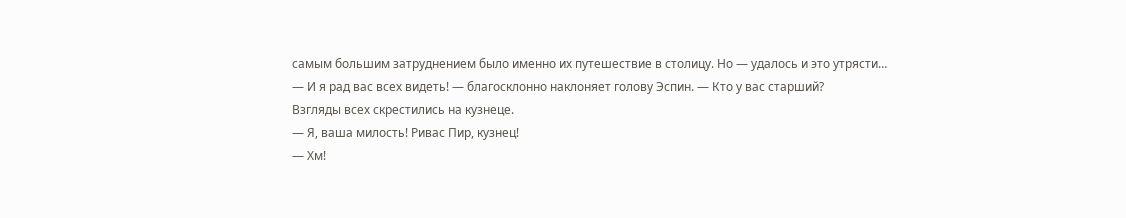самым большим затруднением было именно их путешествие в столицу. Но — удалось и это утрясти…
— И я рад вас всех видеть! — благосклонно наклоняет голову Эспин. — Кто у вас старший?
Взгляды всех скрестились на кузнеце.
— Я, ваша милость! Ривас Пир, кузнец!
— Хм!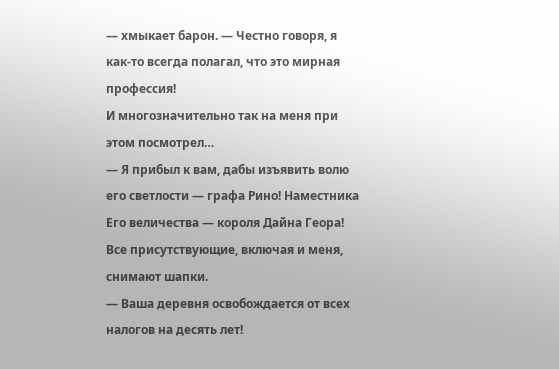— хмыкает барон. — Честно говоря, я как-то всегда полагал, что это мирная профессия!
И многозначительно так на меня при этом посмотрел…
— Я прибыл к вам, дабы изъявить волю его светлости — графа Рино! Наместника Его величества — короля Дайна Геора!
Все присутствующие, включая и меня, снимают шапки.
— Ваша деревня освобождается от всех налогов на десять лет!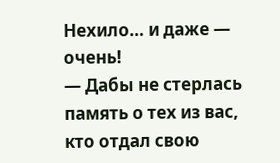Нехило… и даже — очень!
— Дабы не стерлась память о тех из вас, кто отдал свою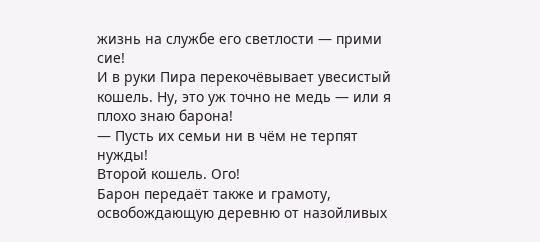жизнь на службе его светлости — прими сие!
И в руки Пира перекочёвывает увесистый кошель. Ну, это уж точно не медь — или я плохо знаю барона!
— Пусть их семьи ни в чём не терпят нужды!
Второй кошель. Ого!
Барон передаёт также и грамоту, освобождающую деревню от назойливых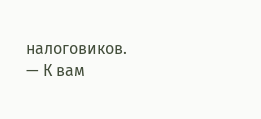налоговиков.
— К вам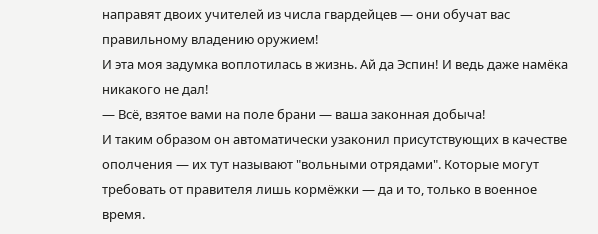направят двоих учителей из числа гвардейцев — они обучат вас правильному владению оружием!
И эта моя задумка воплотилась в жизнь. Ай да Эспин! И ведь даже намёка никакого не дал!
— Всё, взятое вами на поле брани — ваша законная добыча!
И таким образом он автоматически узаконил присутствующих в качестве ополчения — их тут называют "вольными отрядами". Которые могут требовать от правителя лишь кормёжки — да и то, только в военное время.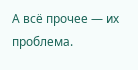А всё прочее — их проблема.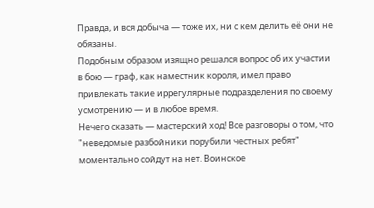Правда, и вся добыча — тоже их, ни с кем делить её они не обязаны.
Подобным образом изящно решался вопрос об их участии в бою — граф, как наместник короля, имел право привлекать такие иррегулярные подразделения по своему усмотрению — и в любое время.
Нечего сказать — мастерский ход! Все разговоры о том, что "неведомые разбойники порубили честных ребят" моментально сойдут на нет. Воинское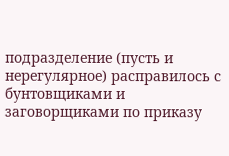подразделение (пусть и нерегулярное) расправилось с бунтовщиками и заговорщиками по приказу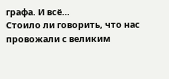графа. И всё…
Стоило ли говорить, что нас провожали с великим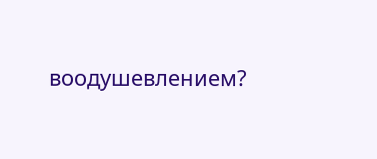воодушевлением?